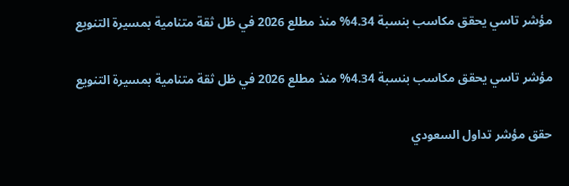مؤشر تاسي يحقق مكاسب بنسبة 4.34% منذ مطلع 2026 في ظل ثقة متنامية بمسيرة التنويع

مؤشر تاسي يحقق مكاسب بنسبة 4.34% منذ مطلع 2026 في ظل ثقة متنامية بمسيرة التنويع

حقق مؤشر تداول السعودي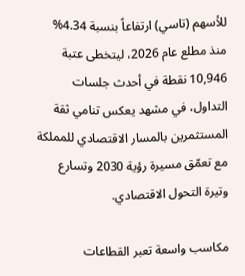للأسهم (تاسي) ارتفاعاً بنسبة 4.34% منذ مطلع عام 2026، ليتخطى عتبة 10,946 نقطة في أحدث جلسات التداول، في مشهد يعكس تنامي ثقة المستثمرين بالمسار الاقتصادي للمملكة مع تعمّق مسيرة رؤية 2030 وتسارع وتيرة التحول الاقتصادي.

مكاسب واسعة تعبر القطاعات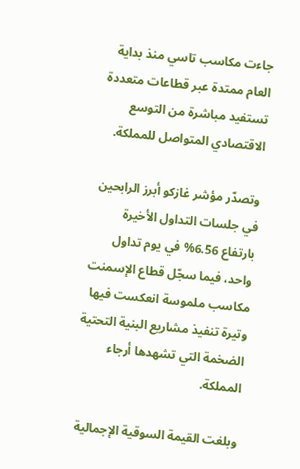جاءت مكاسب تاسي منذ بداية العام ممتدة عبر قطاعات متعددة تستفيد مباشرة من التوسع الاقتصادي المتواصل للمملكة.

وتصدّر مؤشر غازكو أبرز الرابحين في جلسات التداول الأخيرة بارتفاع 6.56% في يوم تداول واحد، فيما سجّل قطاع الإسمنت مكاسب ملموسة انعكست فيها وتيرة تنفيذ مشاريع البنية التحتية الضخمة التي تشهدها أرجاء المملكة.

وبلغت القيمة السوقية الإجمالية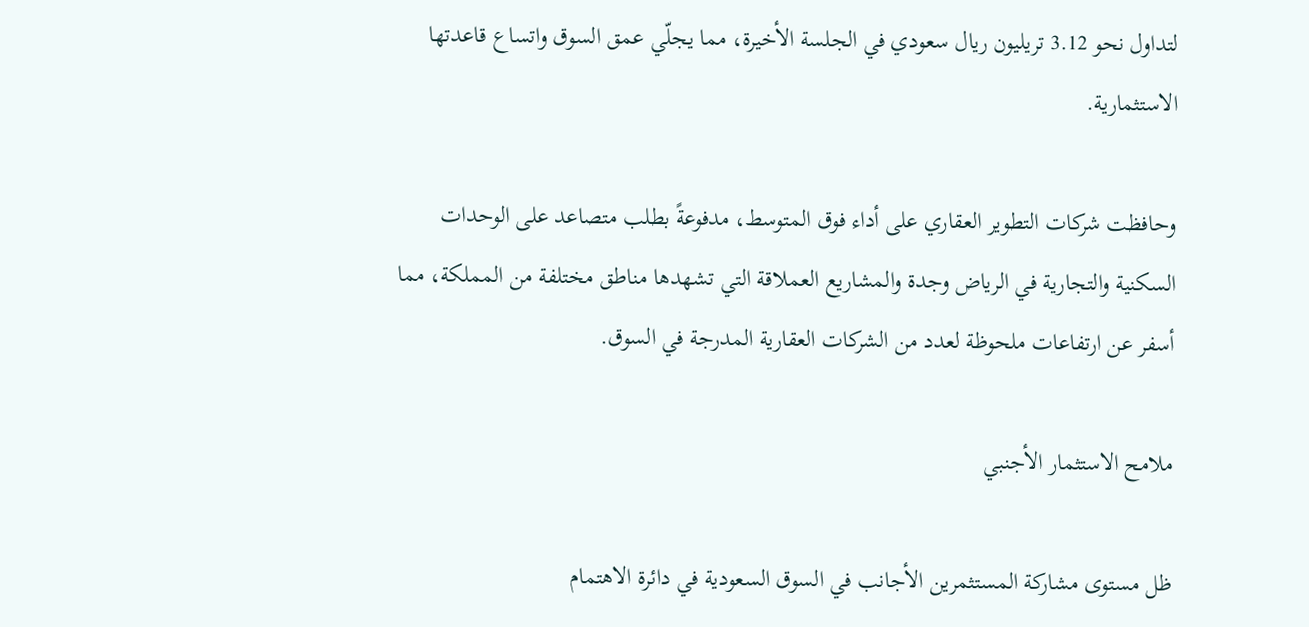لتداول نحو 3.12 تريليون ريال سعودي في الجلسة الأخيرة، مما يجلّي عمق السوق واتساع قاعدتها الاستثمارية.

وحافظت شركات التطوير العقاري على أداء فوق المتوسط، مدفوعةً بطلب متصاعد على الوحدات السكنية والتجارية في الرياض وجدة والمشاريع العملاقة التي تشهدها مناطق مختلفة من المملكة، مما أسفر عن ارتفاعات ملحوظة لعدد من الشركات العقارية المدرجة في السوق.

ملامح الاستثمار الأجنبي

ظل مستوى مشاركة المستثمرين الأجانب في السوق السعودية في دائرة الاهتمام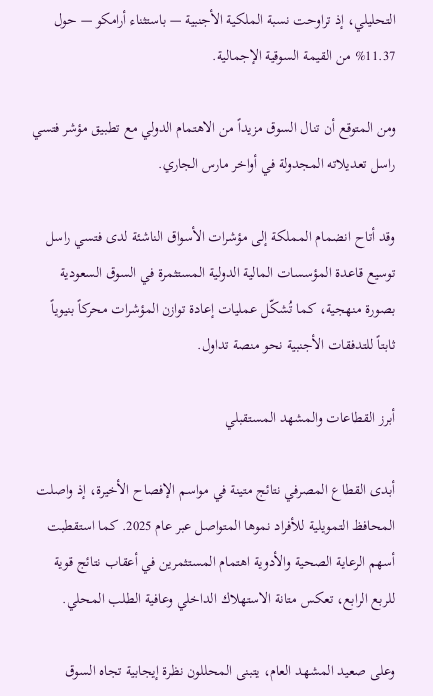التحليلي، إذ تراوحت نسبة الملكية الأجنبية — باستثناء أرامكو — حول 11.37% من القيمة السوقية الإجمالية.

ومن المتوقع أن تنال السوق مزيداً من الاهتمام الدولي مع تطبيق مؤشر فتسي راسل تعديلاته المجدولة في أواخر مارس الجاري.

وقد أتاح انضمام المملكة إلى مؤشرات الأسواق الناشئة لدى فتسي راسل توسيع قاعدة المؤسسات المالية الدولية المستثمرة في السوق السعودية بصورة منهجية، كما تُشكّل عمليات إعادة توازن المؤشرات محركاً بنيوياً ثابتاً للتدفقات الأجنبية نحو منصة تداول.

أبرز القطاعات والمشهد المستقبلي

أبدى القطاع المصرفي نتائج متينة في مواسم الإفصاح الأخيرة، إذ واصلت المحافظ التمويلية للأفراد نموها المتواصل عبر عام 2025. كما استقطبت أسهم الرعاية الصحية والأدوية اهتمام المستثمرين في أعقاب نتائج قوية للربع الرابع، تعكس متانة الاستهلاك الداخلي وعافية الطلب المحلي.

وعلى صعيد المشهد العام، يتبنى المحللون نظرة إيجابية تجاه السوق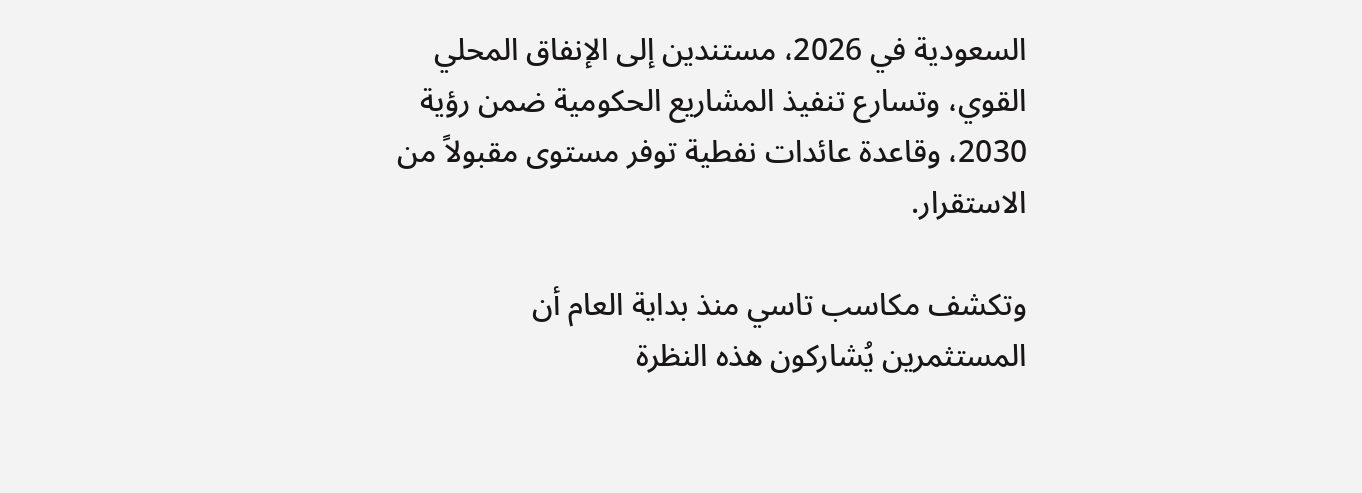السعودية في 2026، مستندين إلى الإنفاق المحلي القوي، وتسارع تنفيذ المشاريع الحكومية ضمن رؤية 2030، وقاعدة عائدات نفطية توفر مستوى مقبولاً من الاستقرار.

وتكشف مكاسب تاسي منذ بداية العام أن المستثمرين يُشاركون هذه النظرة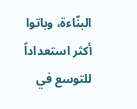البنّاءة، وباتوا أكثر استعداداً للتوسع في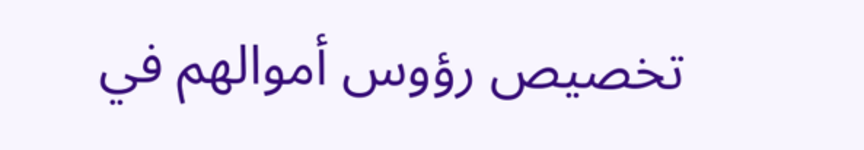تخصيص رؤوس أموالهم في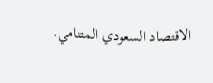الاقتصاد السعودي المتنامي.